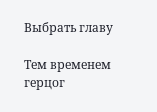Выбрать главу

Тем временем герцог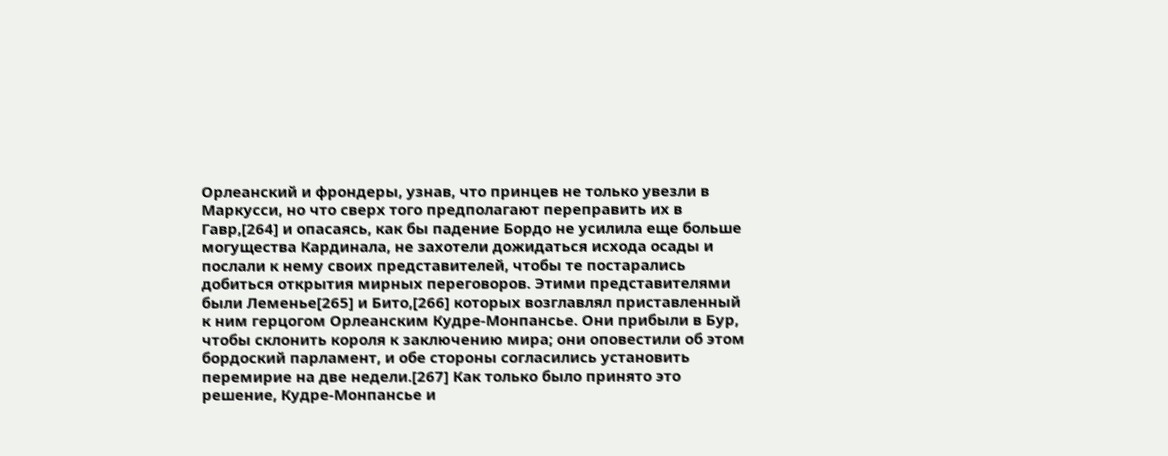Орлеанский и фрондеры, узнав, что принцев не только увезли в Маркусси, но что сверх того предполагают переправить их в Гавр,[264] и опасаясь, как бы падение Бордо не усилила еще больше могущества Кардинала, не захотели дожидаться исхода осады и послали к нему своих представителей, чтобы те постарались добиться открытия мирных переговоров. Этими представителями были Леменье[265] и Бито,[266] которых возглавлял приставленный к ним герцогом Орлеанским Кудре-Монпансье. Они прибыли в Бур, чтобы склонить короля к заключению мира; они оповестили об этом бордоский парламент, и обе стороны согласились установить перемирие на две недели.[267] Как только было принято это решение, Кудре-Монпансье и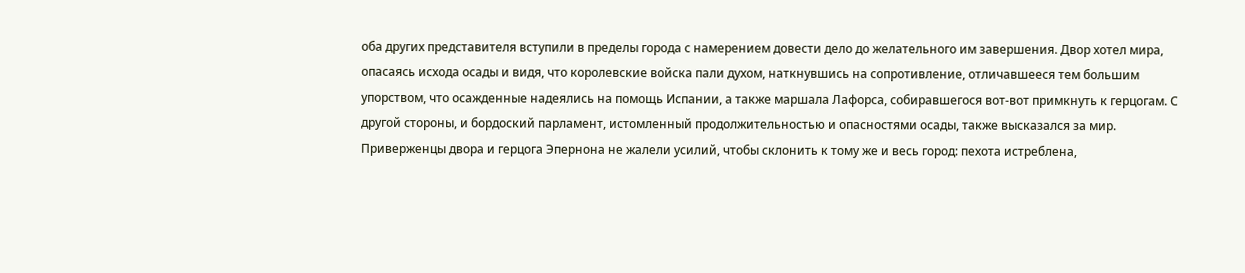оба других представителя вступили в пределы города с намерением довести дело до желательного им завершения. Двор хотел мира, опасаясь исхода осады и видя, что королевские войска пали духом, наткнувшись на сопротивление, отличавшееся тем большим упорством, что осажденные надеялись на помощь Испании, а также маршала Лафорса, собиравшегося вот-вот примкнуть к герцогам. С другой стороны, и бордоский парламент, истомленный продолжительностью и опасностями осады, также высказался за мир. Приверженцы двора и герцога Эпернона не жалели усилий, чтобы склонить к тому же и весь город: пехота истреблена,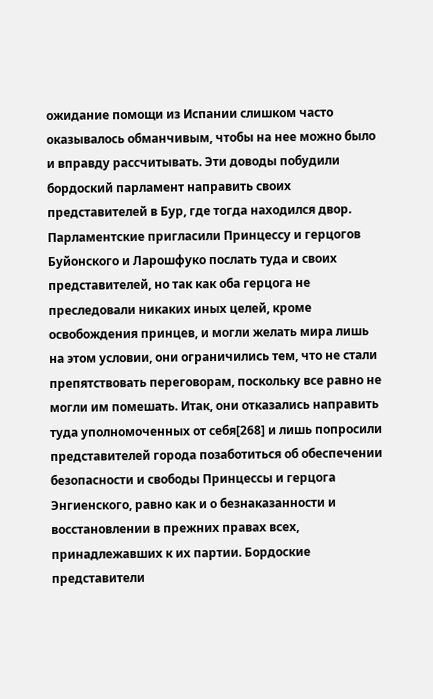ожидание помощи из Испании слишком часто оказывалось обманчивым, чтобы на нее можно было и вправду рассчитывать. Эти доводы побудили бордоский парламент направить своих представителей в Бур, где тогда находился двор. Парламентские пригласили Принцессу и герцогов Буйонского и Ларошфуко послать туда и своих представителей, но так как оба герцога не преследовали никаких иных целей, кроме освобождения принцев, и могли желать мира лишь на этом условии, они ограничились тем, что не стали препятствовать переговорам, поскольку все равно не могли им помешать. Итак, они отказались направить туда уполномоченных от себя[268] и лишь попросили представителей города позаботиться об обеспечении безопасности и свободы Принцессы и герцога Энгиенского, равно как и о безнаказанности и восстановлении в прежних правах всех, принадлежавших к их партии. Бордоские представители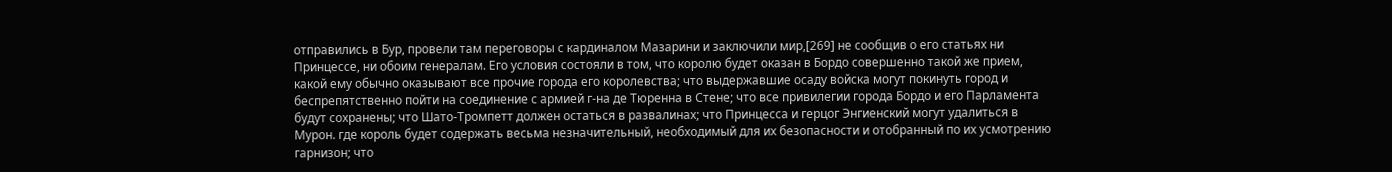отправились в Бур, провели там переговоры с кардиналом Maзарини и заключили мир,[269] не сообщив о его статьях ни Принцессе, ни обоим генералам. Его условия состояли в том, что королю будет оказан в Бордо совершенно такой же прием, какой ему обычно оказывают все прочие города его королевства; что выдержавшие осаду войска могут покинуть город и беспрепятственно пойти на соединение с армией г-на де Тюренна в Стене; что все привилегии города Бордо и его Парламента будут сохранены; что Шато-Тромпетт должен остаться в развалинах; что Принцесса и герцог Энгиенский могут удалиться в Мурон. где король будет содержать весьма незначительный, необходимый для их безопасности и отобранный по их усмотрению гарнизон; что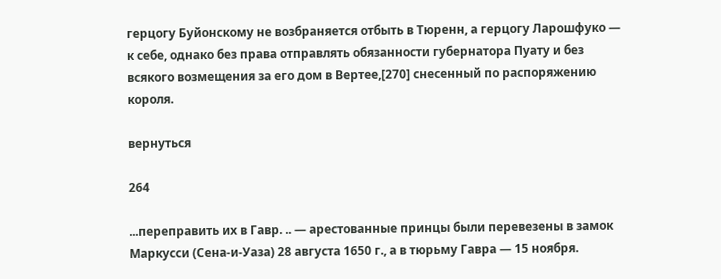герцогу Буйонскому не возбраняется отбыть в Тюренн, а герцогу Ларошфуко — к себе, однако без права отправлять обязанности губернатора Пуату и без всякого возмещения за его дом в Вертее,[270] снесенный по распоряжению короля.

вернуться

264

...переправить их в Гавр. .. — арестованные принцы были перевезены в замок Маркусси (Сена-и-Уаза) 28 августа 1650 г., а в тюрьму Гавра — 15 ноября.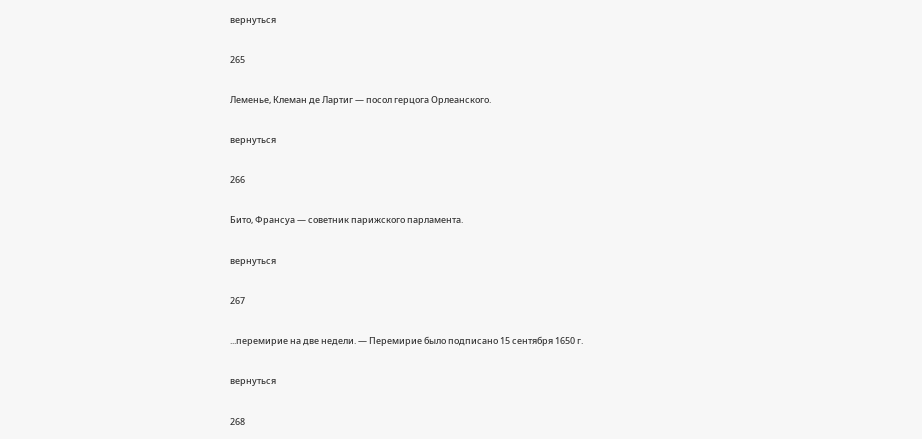вернуться

265

Леменье, Клеман де Лартиг — посол герцога Орлеанского.

вернуться

266

Бито, Франсуа — советник парижского парламента.

вернуться

267

...перемирие на две недели. — Перемирие было подписано 15 сентября 1650 г.

вернуться

268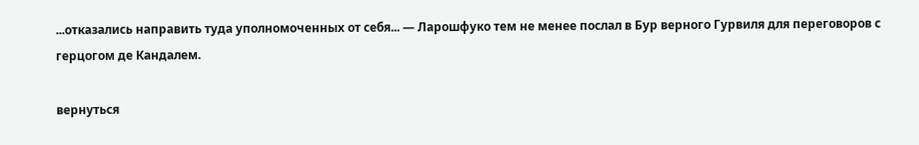...отказались направить туда уполномоченных от себя... — Ларошфуко тем не менее послал в Бур верного Гурвиля для переговоров с герцогом де Кандалем.

вернуться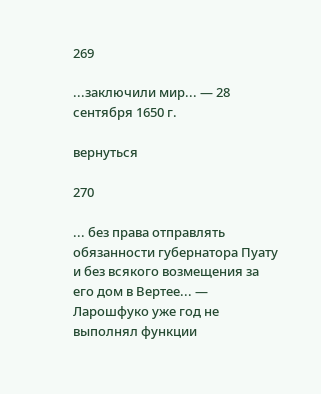269

...заключили мир... — 28 сентября 1650 г.

вернуться

270

... без права отправлять обязанности губернатора Пуату и без всякого возмещения за его дом в Вертее... — Ларошфуко уже год не выполнял функции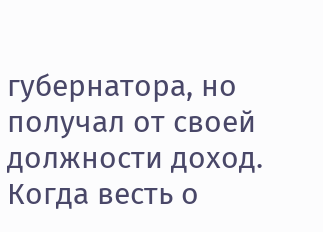губернатора, но получал от своей должности доход. Когда весть о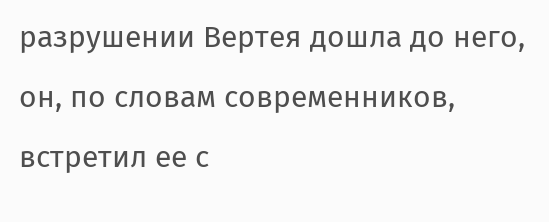разрушении Вертея дошла до него, он, по словам современников, встретил ее с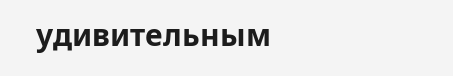удивительным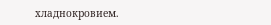хладнокровием.